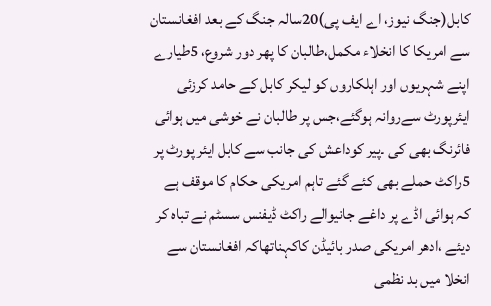کابل(جنگ نیوز، اے ایف پی)20سالہ جنگ کے بعد افغانستان سے امریکا کا انخلاء مکمل،طالبان کا پھر دور شروع، 5طیارے اپنے شہریوں اور اہلکاروں کو لیکر کابل کے حامد کرزئی ایئرپورٹ سےروانہ ہوگئے،جس پر طالبان نے خوشی میں ہوائی فائرنگ بھی کی ۔پیر کوداعش کی جانب سے کابل ایئر پورٹ پر 5راکٹ حملے بھی کئے گئے تاہم امریکی حکام کا موقف ہے کہ ہوائی اڈے پر داغے جانیوالے راکٹ ڈیفنس سسٹم نے تباہ کر دیئے ،ادھر امریکی صدر بائیڈن کاکہناتھاکہ افغانستان سے انخلا میں بد نظمی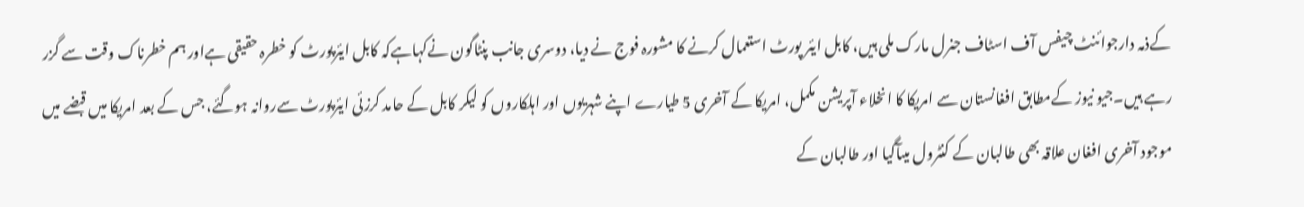کےذمہ دارجوائنٹ چیفس آف اسٹاف جنرل مارک ملی ہیں، کابل ایئر پورٹ استعمال کرنے کا مشورہ فوج نے دیا، دوسری جانب پنٹاگون نےکہاہےکہ کابل ایئرپورٹ کو خطرہ حقیقی ہےاور ہم خطرناک وقت سے گزر رہے ہیں۔جیو نیوز کےمطابق افغانستان سے امریکا کا انخلاء آپریشن مکمل، امریکا کے آخری 5 طیارے اپنے شہریوں اور اہلکاروں کو لیکر کابل کے حامد کرزئی ایئرپورٹ سےروانہ ہوگئے، جس کے بعد امریکا میں قبضے میں موجود آخری افغان علاقہ بھی طالبان کے کنٹرول میںآگیا اور طالبان کے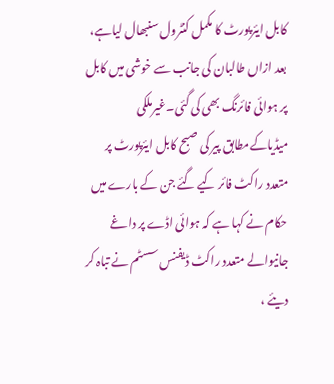کابل ایئرپورٹ کا مکمل کنٹرول سنبھال لیاہے، بعد ازاں طالبان کی جانب سے خوشی میں کابل پر ہوائی فائرنگ بھی کی گئی۔غیرملکی میڈیاکےمطابق پیر کی صبح کابل ایئرپورٹ پر متعدد راکٹ فائر کیے گئے جن کے بارے میں حکام نے کہا ہے کہ ہوائی اڈے پر داغے جانیوالے متعدد راکٹ ڈیفنس سسٹم نے تباہ کر دیئے ،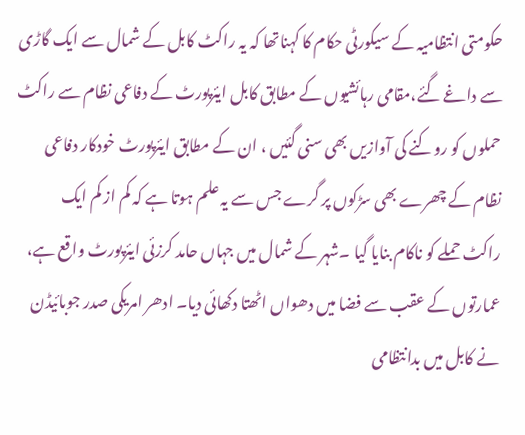حکومتی انتظامیہ کے سیکورٹی حکام کا کہناتھا کہ یہ راکٹ کابل کے شمال سے ایک گاڑی سے داغے گئے،مقامی رہائشیوں کے مطابق کابل ایئرپورٹ کے دفاعی نظام سے راکٹ حملوں کو روکنے کی آوازیں بھی سنی گئیں ، ان کے مطابق ایئرپورٹ خودکار دفاعی نظام کے چھرے بھی سڑکوں پر گرے جس سے یہ علم ہوتا ہے کہ کم از کم ایک راکٹ حملے کو ناکام بنایا گیا ۔شہر کے شمال میں جہاں حامد کرزئی ایئرپورٹ واقع ہے، عمارتوں کے عقب سے فضا میں دھواں اٹھتا دکھائی دیا۔ ادھر امریکی صدر جوبائیڈن نے کابل میں بدانتظامی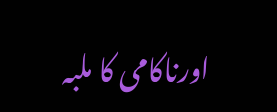اورناکامی کا ملبہ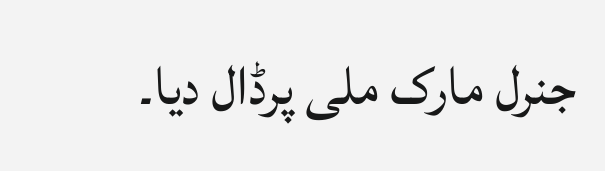جنرل مارک ملی پرڈال دیا۔